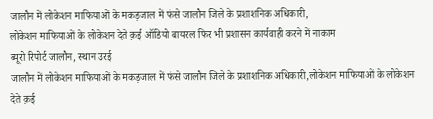जालौन में लोकेशन माफियाओं के मकड़जाल में फंसे जालौन जिले के प्रशाशनिक अधिकारी,
लोकेशन माफियाओं के लोकेशन देते क़ई ऑडियो बायरल फिर भी प्रशासन कार्यवाही करने में नाकाम
ब्यूरो रिपोर्ट जालौन, स्थान उरई
जालौन में लोकेशन माफियाओं के मकड़जाल में फंसे जालौन जिले के प्रशाशनिक अधिकारी,लोकेशन माफियाओं के लोकेशन देते क़ई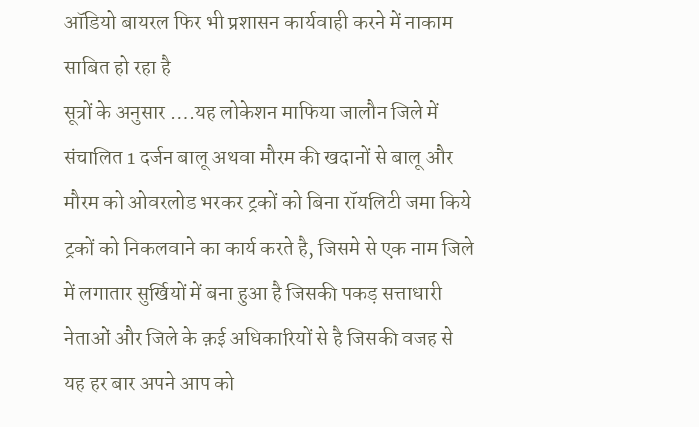ऑडियो बायरल फिर भी प्रशासन कार्यवाही करने में नाकाम साबित हो रहा है
सूत्रों के अनुसार ….यह लोकेशन माफिया जालौन जिले में संचालित 1 दर्जन बालू अथवा मौरम की खदानों से बालू और मौरम को ओवरलोड भरकर ट्रकों को बिना रॉयलिटी जमा किये ट्रकों को निकलवाने का कार्य करते है, जिसमे से एक नाम जिले में लगातार सुर्खियों में बना हुआ है जिसकी पकड़ सत्ताधारी नेताओं और जिले के क़ई अधिकारियों से है जिसकी वजह से यह हर बार अपने आप को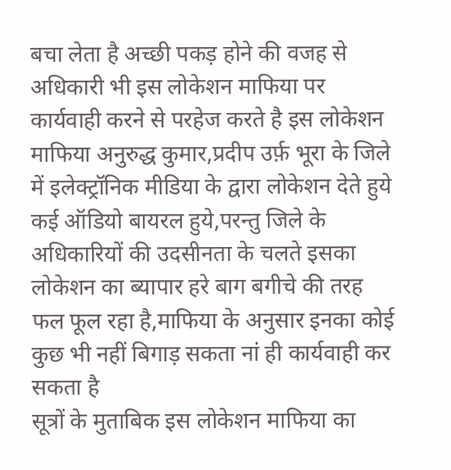बचा लेता है अच्छी पकड़ होने की वजह से अधिकारी भी इस लोकेशन माफिया पर कार्यवाही करने से परहेज करते है इस लोकेशन माफिया अनुरुद्ध कुमार,प्रदीप उर्फ़ भूरा के जिले में इलेक्ट्रॉनिक मीडिया के द्वारा लोकेशन देते हुये कई ऑडियो बायरल हुये,परन्तु जिले के अधिकारियों की उदसीनता के चलते इसका लोकेशन का ब्यापार हरे बाग बगीचे की तरह फल फूल रहा है,माफिया के अनुसार इनका कोई कुछ भी नहीं बिगाड़ सकता नां ही कार्यवाही कर सकता है
सूत्रों के मुताबिक इस लोकेशन माफिया का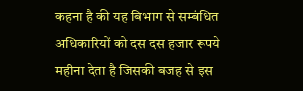कहना है की यह बिभाग से सम्बंधित अधिकारियों को दस दस हजार रूपये महीना देता है जिसकी बजह से इस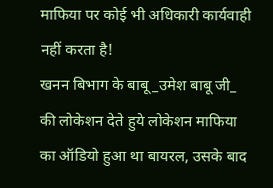माफिया पर कोई भी अधिकारी कार्यवाही नहीं करता है!
खनन बिभाग के बाबू _उमेश बाबू जी_ की लोकेशन देते हुये लोकेशन माफिया का ऑडियो हुआ था बायरल, उसके बाद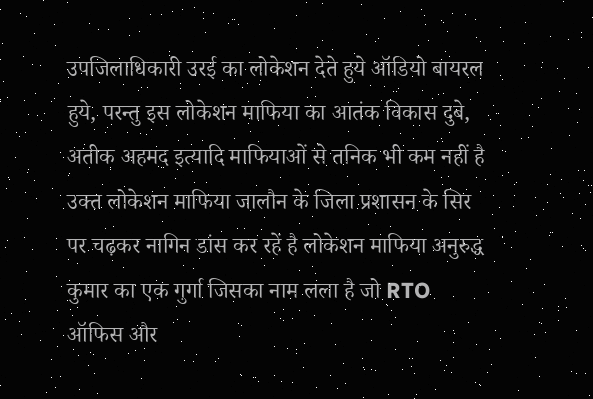उपजिलाधिकारी उरई का लोकेशन देते हुये ऑडियो बायरल हुये, परन्तु इस लोकेशन माफिया का आतंक विकास दुबे, अतीक अहमद इत्यादि माफियाओं से तनिक भी कम नहीं है
उक्त लोकेशन माफिया जालौन के जिला प्रशासन के सिर पर चढ़कर नागिन डांस कर रहें है लोकेशन माफिया अनुरुद्ध कुमार का एक गुर्गा जिसका नाम लला है जो RTO ऑफिस और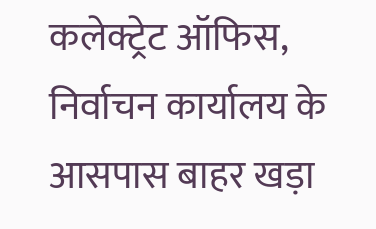कलेक्ट्रेट ऑफिस, निर्वाचन कार्यालय के आसपास बाहर खड़ा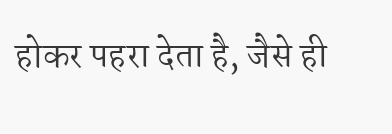होकर पहरा देता है, जैसे ही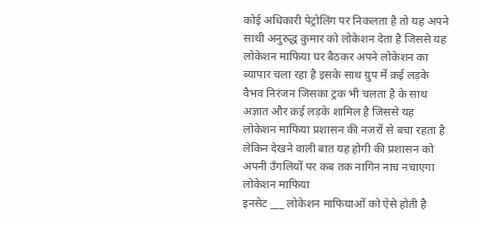कोई अधिकारी पेट्रोलिंग पर निकलता है तो यह अपने साथी अनुरुद्ध कुमार को लोकेशन देता है जिससे यह लोकेशन माफिया घर बैठकर अपने लोकेशन का ब्यापार चला रहा है इसके साथ ग्रुप में क़ई लड़के वैभव निरंजन जिसका ट्रक भी चलता है के साथ अज्ञात और क़ई लड़के शामिल है जिससे यह लोकेशन माफिया प्रशासन की नजरों से बचा रहता है
लेकिन देखने वाली बात यह होगी की प्रशासन को अपनी उँगलियों पर कब तक नागिन नाच नचाएगा लोकेशन माफिया
इनसेट ___ लोकेशन माफियाओं को ऐसे होती है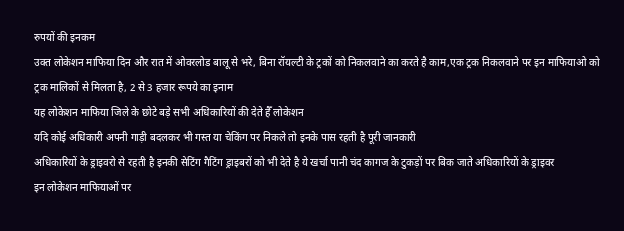रुपयों की इनकम
उक्त लोकेशन माफिया दिन और रात में ओवरलोड बालू से भरे, बिना रॉयल्टी के ट्रकों को निकलवाने का करते है काम,एक ट्रक निकलवाने पर इन माफियाओ को ट्रक मालिकों से मिलता है, 2 से 3 हजार रूपये का इनाम
यह लोकेशन माफिया जिले के छोटे बड़े सभी अधिकारियों की देते हैँ लोकेशन
यदि कोई अधिकारी अपनी गाड़ी बदलकर भी गस्त या चेकिंग पर निकले तो इनके पास रहती है पूरी जानकारी
अधिकारियों के ड्राइवरो से रहती है इनकी सेटिंग गैटिंग ड्राइबरों को भी देते है ये खर्चा पानी चंद कागज के टुकड़ों पर बिक जाते अधिकारियों के ड्राइवर
इन लोकेशन माफियाओं पर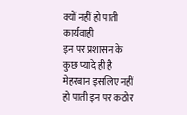क्यों नहीं हो पाती कार्यवाही
इन पर प्रशासन के कुछ प्यादे ही है मेहरबान इसलिए नहीं हो पाती इन पर कठोर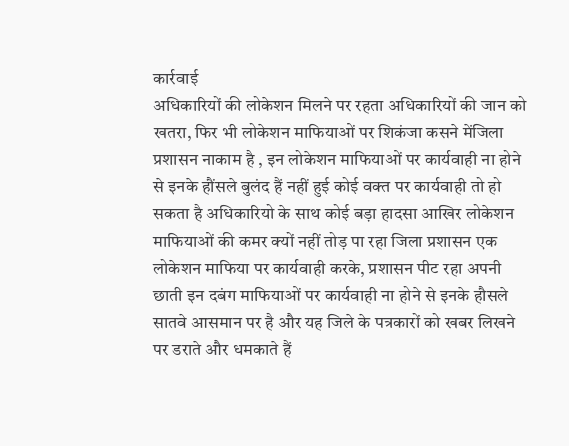कार्रवाई
अधिकारियों की लोकेशन मिलने पर रहता अधिकारियों की जान को खतरा, फिर भी लोकेशन माफियाओं पर शिकंजा कसने मेंजिला प्रशासन नाकाम है , इन लोकेशन माफियाओं पर कार्यवाही ना होने से इनके हौंसले बुलंद हैं नहीं हुई कोई वक्त पर कार्यवाही तो हो सकता है अधिकारियो के साथ कोई बड़ा हादसा आखिर लोकेशन माफियाओं की कमर क्यों नहीं तोड़ पा रहा जिला प्रशासन एक लोकेशन माफिया पर कार्यवाही करके, प्रशासन पीट रहा अपनी छाती इन दबंग माफियाओं पर कार्यवाही ना होने से इनके हौसले सातवे आसमान पर है और यह जिले के पत्रकारों को खबर लिखने पर डराते और धमकाते हैं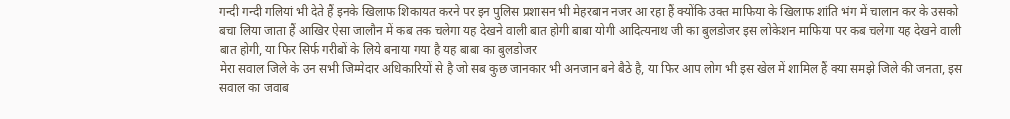गन्दी गन्दी गलियां भी देते हैं इनके खिलाफ शिकायत करने पर इन पुलिस प्रशासन भी मेहरबान नजर आ रहा हैं क्योंकि उक्त माफिया के खिलाफ शांति भंग में चालान कर के उसको बचा लिया जाता हैं आखिर ऐसा जालौन में कब तक चलेगा यह देखने वाली बात होगी बाबा योगी आदित्यनाथ जी का बुलडोजर इस लोकेशन माफिया पर कब चलेगा यह देखने वाली बात होगी, या फिर सिर्फ गरीबों के लिये बनाया गया है यह बाबा का बुलडोजर
मेरा सवाल जिले के उन सभी जिम्मेदार अधिकारियों से है जो सब कुछ जानकार भी अनजान बने बैठे है, या फिर आप लोग भी इस खेल में शामिल हैं क्या समझे जिले की जनता, इस सवाल का जवाब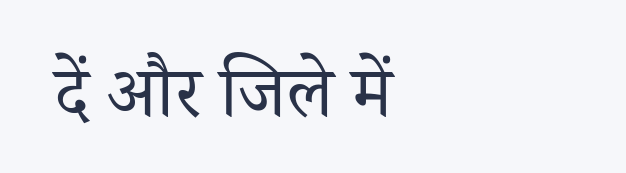दें और जिले में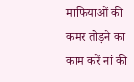माफियाओं की कमर तोड़ने का काम करें नां की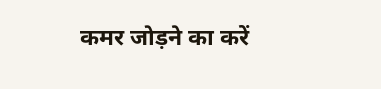कमर जोड़ने का करें